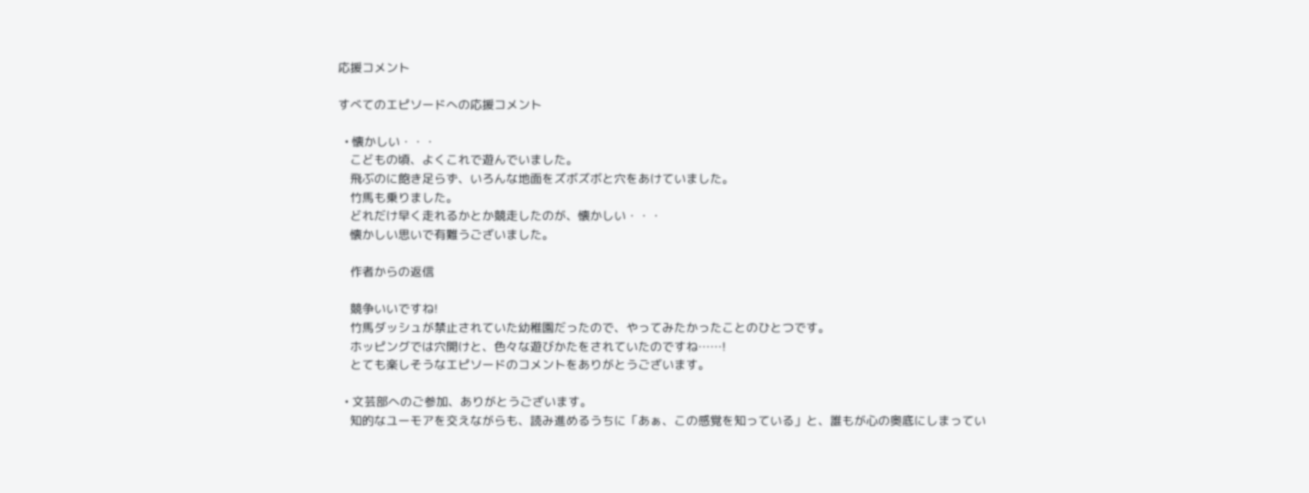応援コメント

すべてのエピソードへの応援コメント

  • 懐かしい・・・
    こどもの頃、よくこれで遊んでいました。
    飛ぶのに飽き足らず、いろんな地面をズボズボと穴をあけていました。
    竹馬も乗りました。
    どれだけ早く走れるかとか競走したのが、懐かしい・・・
    懐かしい思いで有難うございました。

    作者からの返信

    競争いいですね!
    竹馬ダッシュが禁止されていた幼稚園だったので、やってみたかったことのひとつです。
    ホッピングでは穴開けと、色々な遊びかたをされていたのですね……!
    とても楽しそうなエピソードのコメントをありがとうございます。

  • 文芸部へのご参加、ありがとうございます。
    知的なユーモアを交えながらも、読み進めるうちに「あぁ、この感覚を知っている」と、誰もが心の奥底にしまってい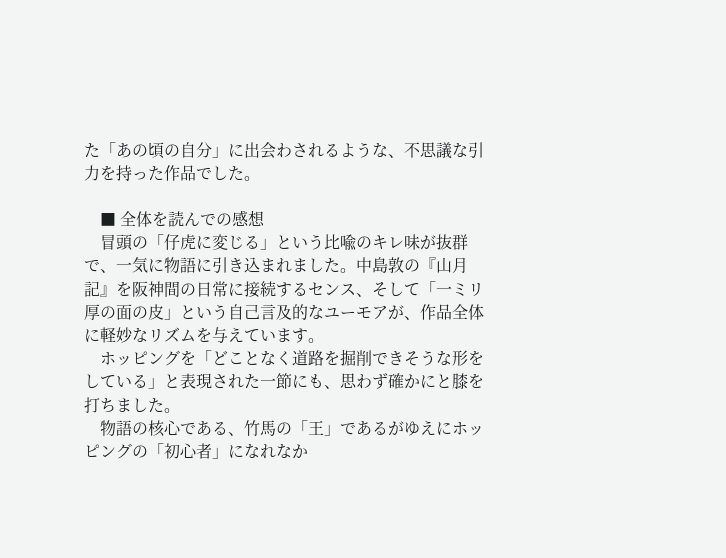た「あの頃の自分」に出会わされるような、不思議な引力を持った作品でした。

    ■ 全体を読んでの感想
    冒頭の「仔虎に変じる」という比喩のキレ味が抜群で、一気に物語に引き込まれました。中島敦の『山月記』を阪神間の日常に接続するセンス、そして「一ミリ厚の面の皮」という自己言及的なユーモアが、作品全体に軽妙なリズムを与えています。
    ホッピングを「どことなく道路を掘削できそうな形をしている」と表現された一節にも、思わず確かにと膝を打ちました。
    物語の核心である、竹馬の「王」であるがゆえにホッピングの「初心者」になれなか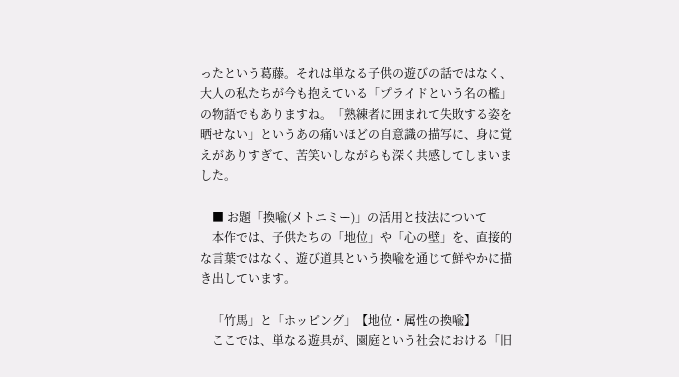ったという葛藤。それは単なる子供の遊びの話ではなく、大人の私たちが今も抱えている「プライドという名の檻」の物語でもありますね。「熟練者に囲まれて失敗する姿を晒せない」というあの痛いほどの自意識の描写に、身に覚えがありすぎて、苦笑いしながらも深く共感してしまいました。

    ■ お題「換喩(メトニミー)」の活用と技法について
    本作では、子供たちの「地位」や「心の壁」を、直接的な言葉ではなく、遊び道具という換喩を通じて鮮やかに描き出しています。

    「竹馬」と「ホッピング」【地位・属性の換喩】
    ここでは、単なる遊具が、園庭という社会における「旧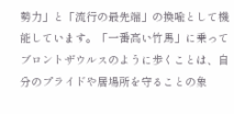勢力」と「流行の最先端」の換喩として機能しています。「一番高い竹馬」に乗ってブロントザウルスのように歩くことは、自分のプライドや居場所を守ることの象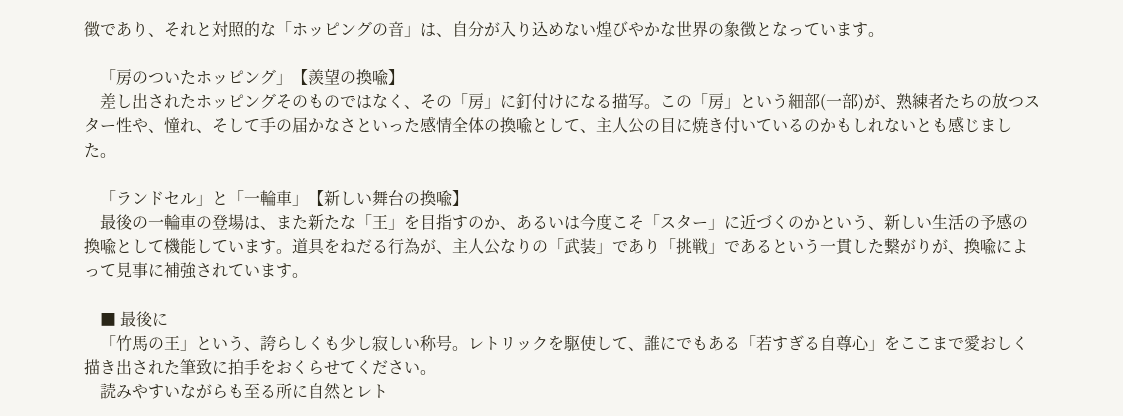徴であり、それと対照的な「ホッピングの音」は、自分が入り込めない煌びやかな世界の象徴となっています。

    「房のついたホッピング」【羨望の換喩】
    差し出されたホッピングそのものではなく、その「房」に釘付けになる描写。この「房」という細部(一部)が、熟練者たちの放つスター性や、憧れ、そして手の届かなさといった感情全体の換喩として、主人公の目に焼き付いているのかもしれないとも感じました。

    「ランドセル」と「一輪車」【新しい舞台の換喩】
    最後の一輪車の登場は、また新たな「王」を目指すのか、あるいは今度こそ「スター」に近づくのかという、新しい生活の予感の換喩として機能しています。道具をねだる行為が、主人公なりの「武装」であり「挑戦」であるという一貫した繋がりが、換喩によって見事に補強されています。

    ■ 最後に
    「竹馬の王」という、誇らしくも少し寂しい称号。レトリックを駆使して、誰にでもある「若すぎる自尊心」をここまで愛おしく描き出された筆致に拍手をおくらせてください。
    読みやすいながらも至る所に自然とレト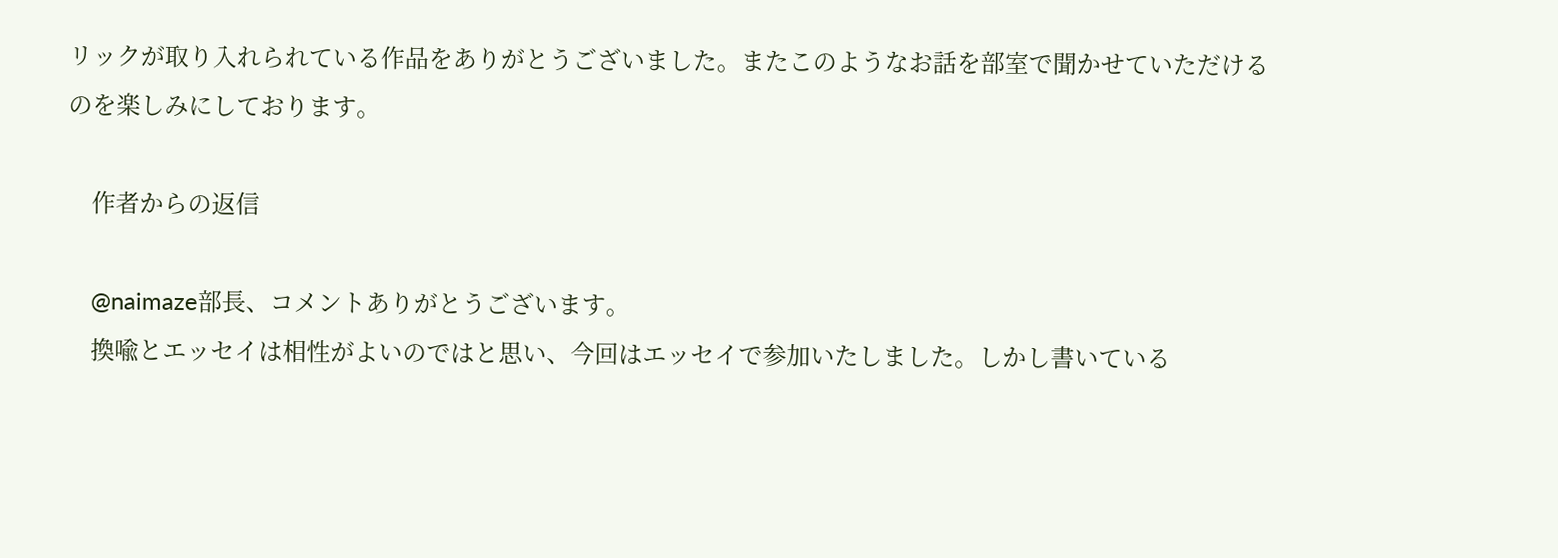リックが取り入れられている作品をありがとうございました。またこのようなお話を部室で聞かせていただけるのを楽しみにしております。

    作者からの返信

    @naimaze部長、コメントありがとうございます。
    換喩とエッセイは相性がよいのではと思い、今回はエッセイで参加いたしました。しかし書いている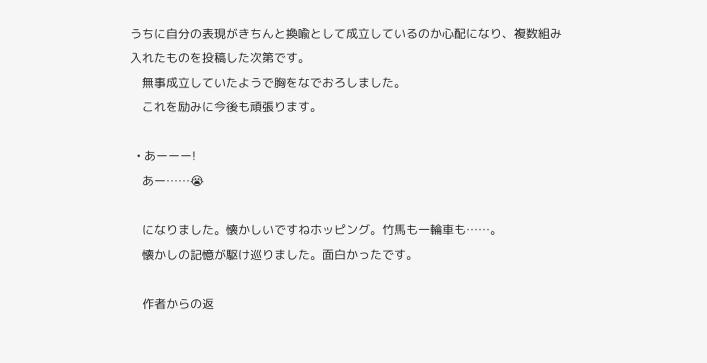うちに自分の表現がきちんと換喩として成立しているのか心配になり、複数組み入れたものを投稿した次第です。
    無事成立していたようで胸をなでおろしました。
    これを励みに今後も頑張ります。

  • あーーー!
    あー……😭

    になりました。懐かしいですねホッピング。竹馬も一輪車も……。
    懐かしの記憶が駆け巡りました。面白かったです。

    作者からの返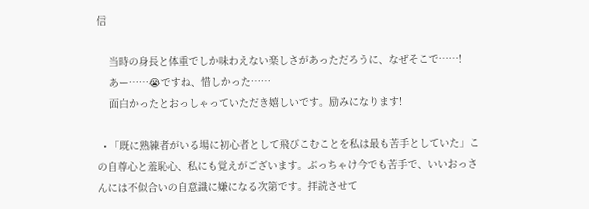信

    当時の身長と体重でしか味わえない楽しさがあっただろうに、なぜそこで……!
    あー……😭ですね、惜しかった……
    面白かったとおっしゃっていただき嬉しいです。励みになります!

  • 「既に熟練者がいる場に初心者として飛びこむことを私は最も苦手としていた」この自尊心と羞恥心、私にも覚えがございます。ぶっちゃけ今でも苦手で、いいおっさんには不似合いの自意識に嫌になる次第です。拝読させて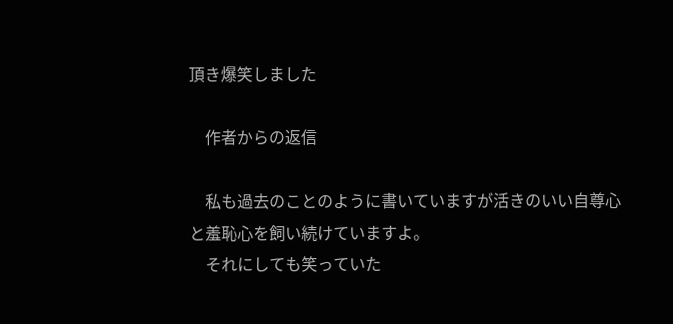頂き爆笑しました

    作者からの返信

    私も過去のことのように書いていますが活きのいい自尊心と羞恥心を飼い続けていますよ。
    それにしても笑っていた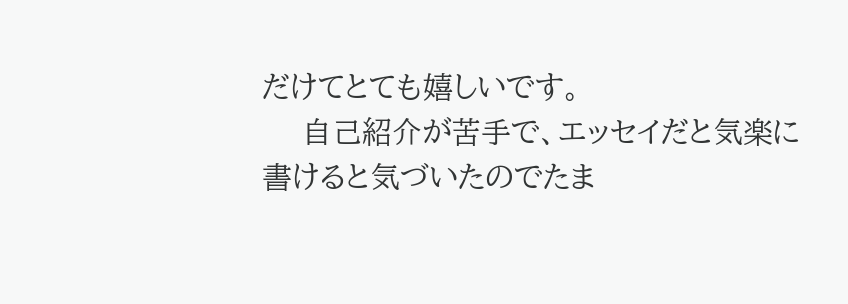だけてとても嬉しいです。
    自己紹介が苦手で、エッセイだと気楽に書けると気づいたのでたま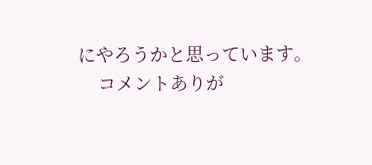にやろうかと思っています。
    コメントありが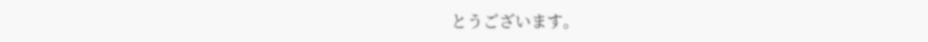とうございます。